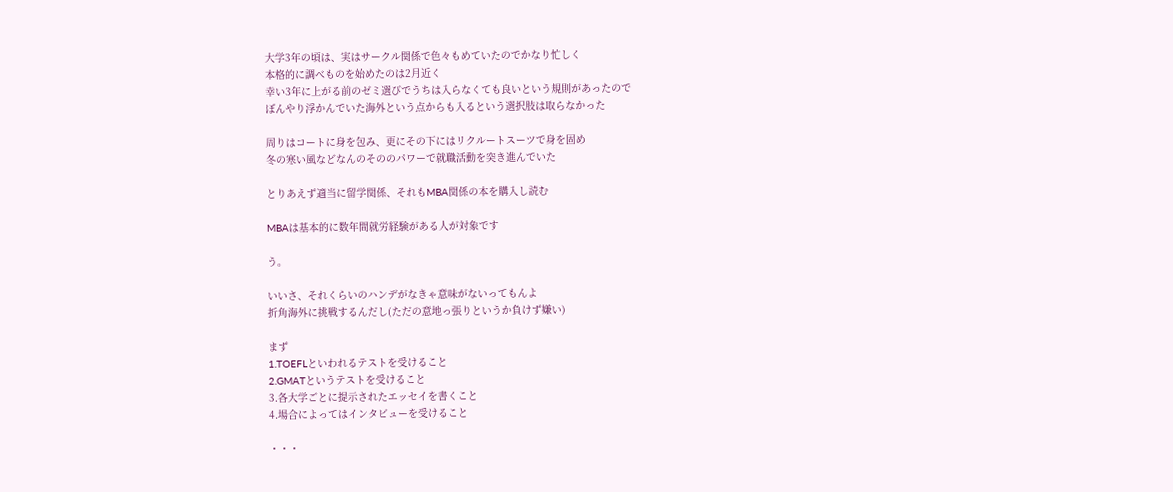大学3年の頃は、実はサークル関係で色々もめていたのでかなり忙しく
本格的に調べものを始めたのは2月近く
幸い3年に上がる前のゼミ選びでうちは入らなくても良いという規則があったので
ぼんやり浮かんでいた海外という点からも入るという選択肢は取らなかった

周りはコートに身を包み、更にその下にはリクルートスーツで身を固め
冬の寒い風などなんのそののパワーで就職活動を突き進んでいた

とりあえず適当に留学関係、それもMBA関係の本を購入し読む

MBAは基本的に数年間就労経験がある人が対象です

う。

いいさ、それくらいのハンデがなきゃ意味がないってもんよ
折角海外に挑戦するんだし(ただの意地っ張りというか負けず嫌い)

まず
1.TOEFLといわれるテストを受けること
2.GMATというテストを受けること
3.各大学ごとに提示されたエッセイを書くこと
4.場合によってはインタビューを受けること

・・・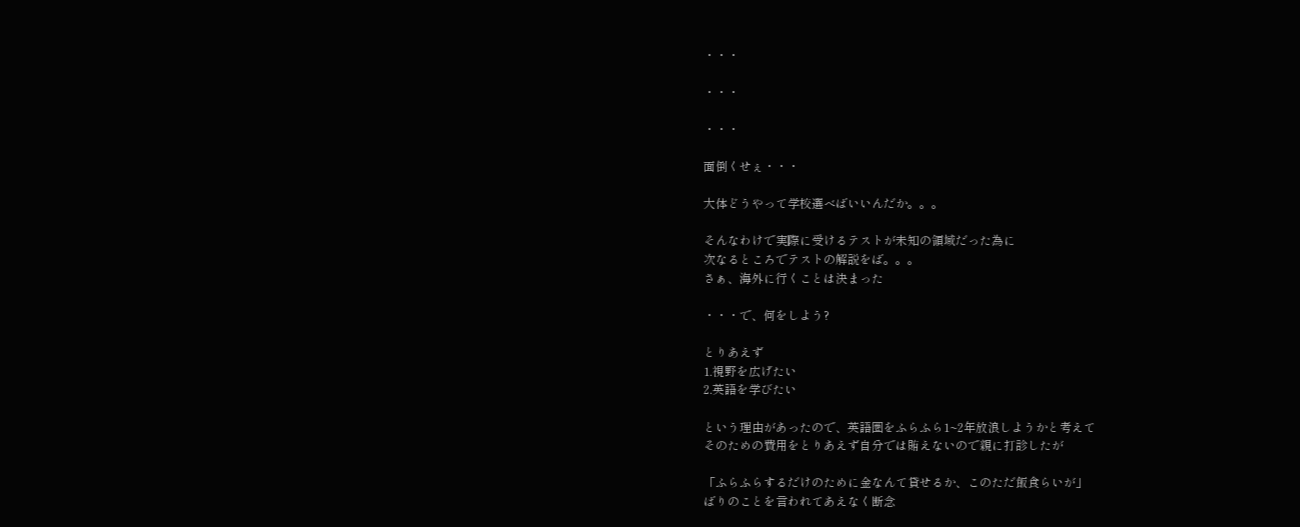・・・

・・・

・・・

面倒くせぇ・・・

大体どうやって学校選べばいいんだか。。。

そんなわけで実際に受けるテストが未知の領域だった為に
次なるところでテストの解説をば。。。
さぁ、海外に行くことは決まった

・・・で、何をしよう?

とりあえず
1.視野を広げたい
2.英語を学びたい

という理由があったので、英語圏をふらふら1~2年放浪しようかと考えて
そのための費用をとりあえず自分では賄えないので親に打診したが

「ふらふらするだけのために金なんて貸せるか、このただ飯食らいが」
ばりのことを言われてあえなく断念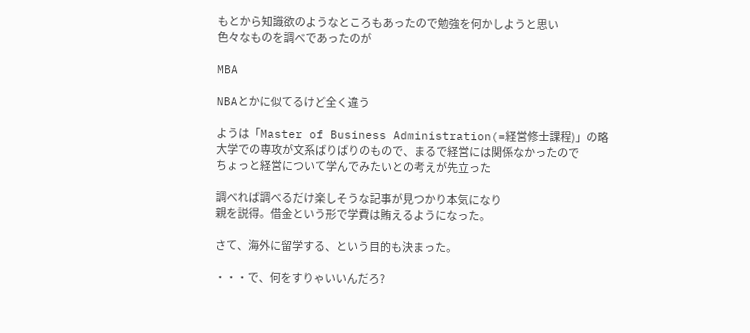もとから知識欲のようなところもあったので勉強を何かしようと思い
色々なものを調べであったのが

MBA

NBAとかに似てるけど全く違う

ようは「Master of Business Administration(=経営修士課程)」の略
大学での専攻が文系ばりばりのもので、まるで経営には関係なかったので
ちょっと経営について学んでみたいとの考えが先立った

調べれば調べるだけ楽しそうな記事が見つかり本気になり
親を説得。借金という形で学費は賄えるようになった。

さて、海外に留学する、という目的も決まった。

・・・で、何をすりゃいいんだろ?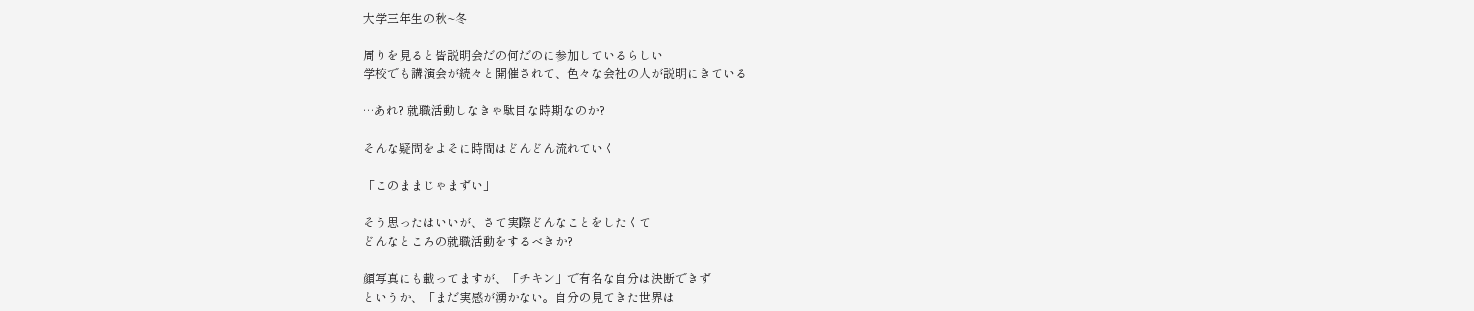大学三年生の秋~冬

周りを見ると皆説明会だの何だのに参加しているらしい
学校でも講演会が続々と開催されて、色々な会社の人が説明にきている

…あれ? 就職活動しなきゃ駄目な時期なのか?

そんな疑問をよそに時間はどんどん流れていく

「このままじゃまずい」

そう思ったはいいが、さて実際どんなことをしたくて
どんなところの就職活動をするべきか?

顔写真にも載ってますが、「チキン」で有名な自分は決断できず
というか、「まだ実感が湧かない。自分の見てきた世界は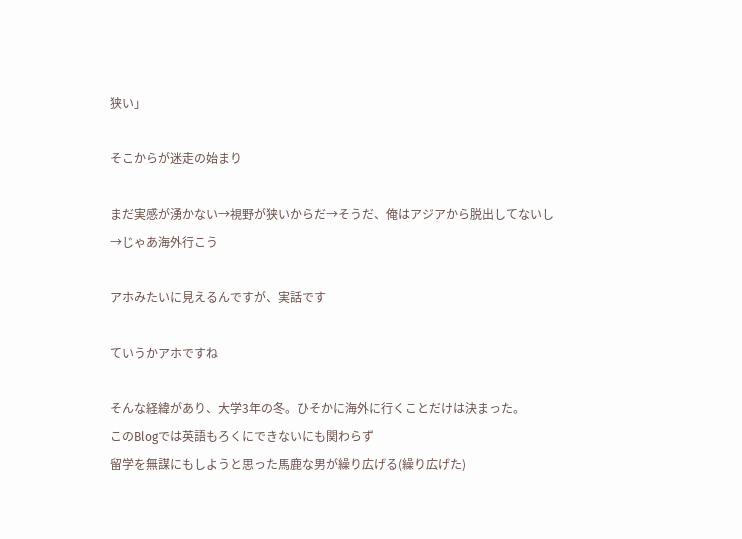狭い」

そこからが迷走の始まり

まだ実感が湧かない→視野が狭いからだ→そうだ、俺はアジアから脱出してないし
→じゃあ海外行こう

アホみたいに見えるんですが、実話です

ていうかアホですね

そんな経緯があり、大学3年の冬。ひそかに海外に行くことだけは決まった。
このBlogでは英語もろくにできないにも関わらず
留学を無謀にもしようと思った馬鹿な男が繰り広げる(繰り広げた)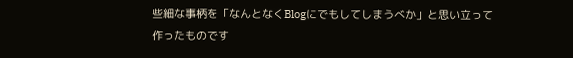些細な事柄を「なんとなくBlogにでもしてしまうべか」と思い立って
作ったものです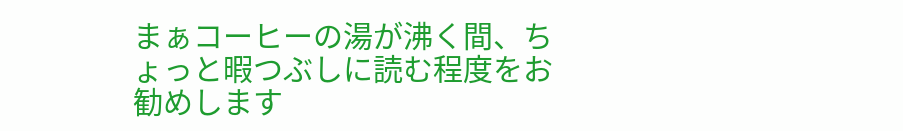まぁコーヒーの湯が沸く間、ちょっと暇つぶしに読む程度をお勧めします